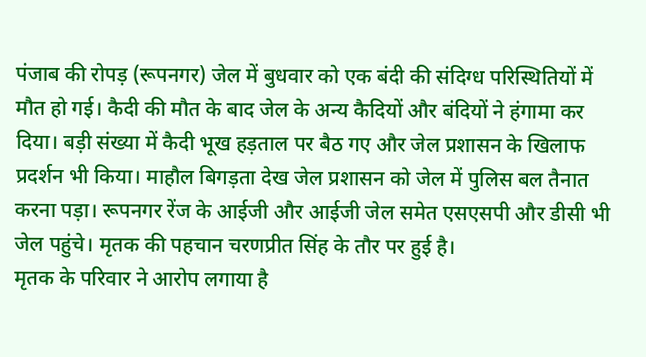पंजाब की रोपड़ (रूपनगर) जेल में बुधवार को एक बंदी की संदिग्ध परिस्थितियों में मौत हो गई। कैदी की मौत के बाद जेल के अन्य कैदियों और बंदियों ने हंगामा कर दिया। बड़ी संख्या में कैदी भूख हड़ताल पर बैठ गए और जेल प्रशासन के खिलाफ प्रदर्शन भी किया। माहौल बिगड़ता देख जेल प्रशासन को जेल में पुलिस बल तैनात करना पड़ा। रूपनगर रेंज के आईजी और आईजी जेल समेत एसएसपी और डीसी भी जेल पहुंचे। मृतक की पहचान चरणप्रीत सिंह के तौर पर हुई है।
मृतक के परिवार ने आरोप लगाया है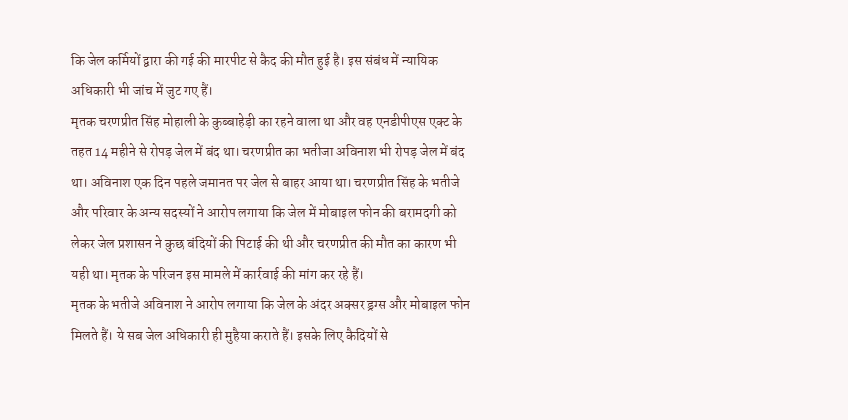कि जेल कर्मियों द्वारा की गई की मारपीट से कैद की मौत हुई है। इस संबंध में न्यायिक अधिकारी भी जांच में जुट गए हैं।
मृतक चरणप्रीत सिंह मोहाली के कुब्बाहेड़ी का रहने वाला था और वह एनडीपीएस एक्ट के तहत 14 महीने से रोपड़ जेल में बंद था। चरणप्रीत का भतीजा अविनाश भी रोपड़ जेल में बंद था। अविनाश एक दिन पहले जमानत पर जेल से बाहर आया था। चरणप्रीत सिंह के भतीजे और परिवार के अन्य सदस्यों ने आरोप लगाया कि जेल में मोबाइल फोन की बरामदगी को लेकर जेल प्रशासन ने कुछ बंदियों की पिटाई की थी और चरणप्रीत की मौत का कारण भी यही था। मृतक के परिजन इस मामले में कार्रवाई की मांग कर रहे हैं।
मृतक के भतीजे अविनाश ने आरोप लगाया कि जेल के अंदर अक्सर ड्रग्स और मोबाइल फोन मिलते हैं। ये सब जेल अधिकारी ही मुहैया कराते हैं। इसके लिए कैदियों से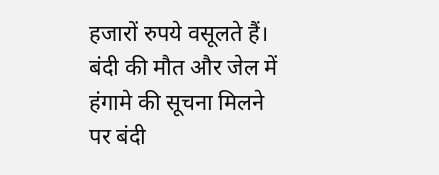हजारों रुपये वसूलते हैं। बंदी की मौत और जेल में हंगामे की सूचना मिलने पर बंदी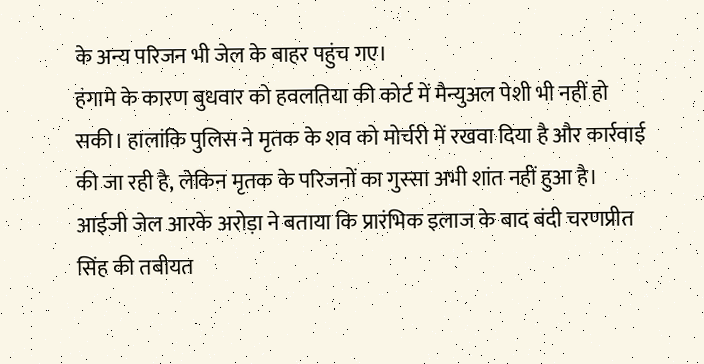के अन्य परिजन भी जेल के बाहर पहुंच गए।
हंगामे के कारण बुधवार को हवलतिया की कोर्ट में मैन्युअल पेशी भी नहीं हो सकी। हालांकि पुलिस ने मृतक के शव को मोर्चरी में रखवा दिया है और कार्रवाई की जा रही है, लेकिन मृतक के परिजनों का गुस्सा अभी शांत नहीं हुआ है।
आईजी जेल आरके अरोड़ा ने बताया कि प्रारंभिक इलाज के बाद बंदी चरणप्रीत सिंह की तबीयत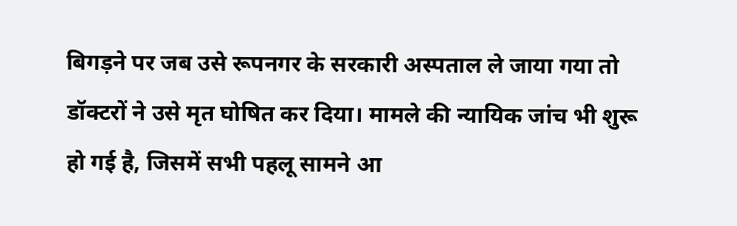बिगड़ने पर जब उसे रूपनगर के सरकारी अस्पताल ले जाया गया तो डॉक्टरों ने उसे मृत घोषित कर दिया। मामले की न्यायिक जांच भी शुरू हो गई है, जिसमें सभी पहलू सामने आ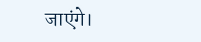जाएंगे।